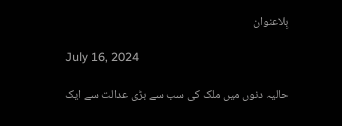بِلاعنوان

July 16, 2024

حالیہ دنوں میں ملک کی سب سے بڑی عدالت سے ایک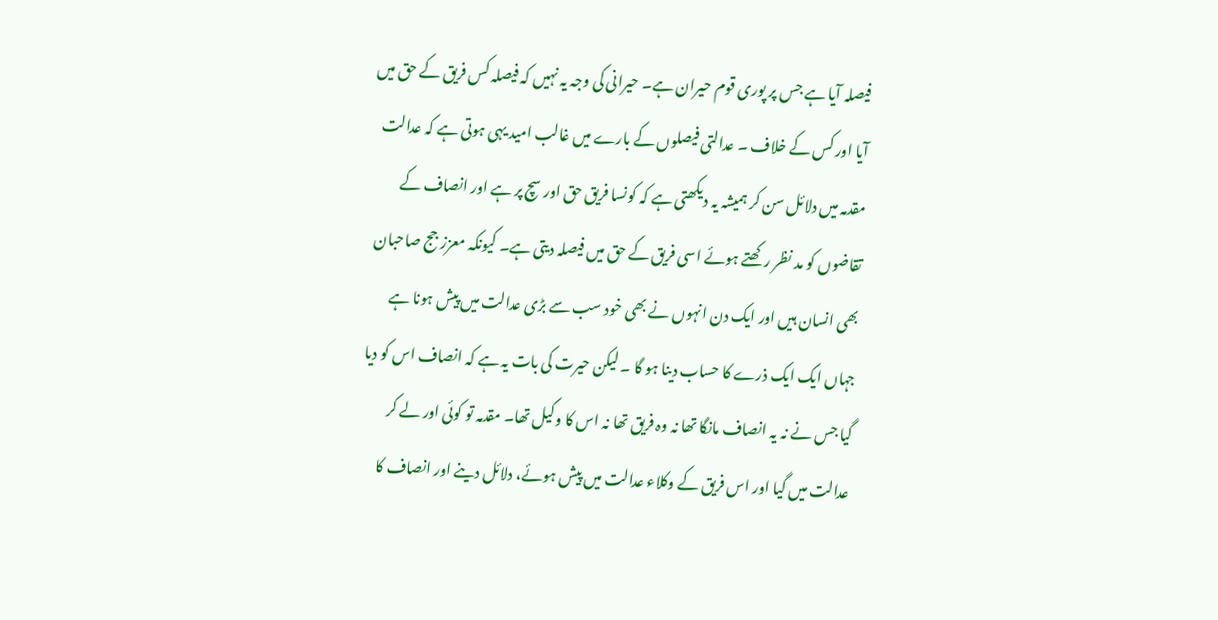فیصلہ آیا ہے جس پر پوری قوم حیران ہے۔ حیرانی کی وجہ یہ نہیں کہ فیصلہ کس فریق کے حق میں آیا اور کس کے خلاف ۔ عدالتی فیصلوں کے بارے میں غالب امید یہی ہوتی ہے کہ عدالت مقدمہ میں دلائل سن کر ہمیشہ یہ دیکھتی ہے کہ کونسا فریق حق اور سچ پر ہے اور انصاف کے تقاضوں کو مد نظر رکھتے ہوئے اسی فریق کے حق میں فیصلہ دیتی ہے۔ کیونکہ معزز جج صاحبان بھی انسان ہیں اور ایک دن انہوں نے بھی خود سب سے بڑی عدالت میں پیش ہونا ہے جہاں ایک ایک ذرے کا حساب دینا ہو گا ۔ لیکن حیرت کی بات یہ ہے کہ انصاف اس کو دیا گیا جس نے نہ یہ انصاف مانگا تھا نہ وہ فریق تھا نہ اس کا وکیل تھا۔ مقدمہ تو کوئی اور لے کر عدالت میں گیا اور اس فریق کے وکلاء عدالت میں پیش ہوئے، دلائل دینے اور انصاف کا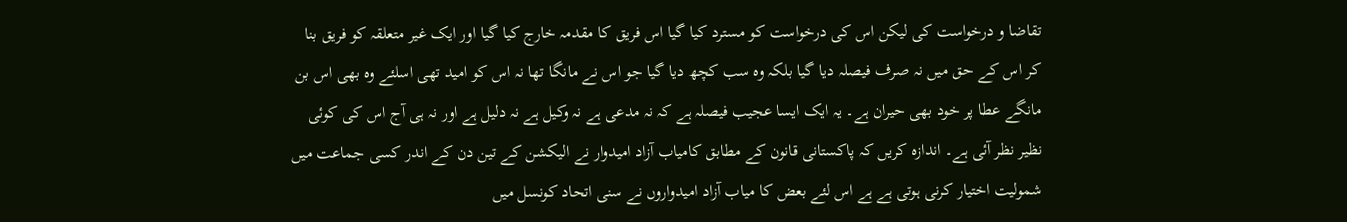تقاضا و درخواست کی لیکن اس کی درخواست کو مسترد کیا گیا اس فریق کا مقدمہ خارج کیا گیا اور ایک غیر متعلقہ کو فریق بنا کر اس کے حق میں نہ صرف فیصلہ دیا گیا بلکہ وہ سب کچھ دیا گیا جو اس نے مانگا تھا نہ اس کو امید تھی اسلئے وہ بھی اس بن مانگے عطا پر خود بھی حیران ہے۔ یہ ایک ایسا عجیب فیصلہ ہے کہ نہ مدعی ہے نہ وکیل ہے نہ دلیل ہے اور نہ ہی آج اس کی کوئی نظیر نظر آئی ہے۔ اندازہ کریں کہ پاکستانی قانون کے مطابق کامیاب آزاد امیدوار نے الیکشن کے تین دن کے اندر کسی جماعت میں شمولیت اختیار کرنی ہوتی ہے ہے اس لئے بعض کا میاب آزاد امیدواروں نے سنی اتحاد کونسل میں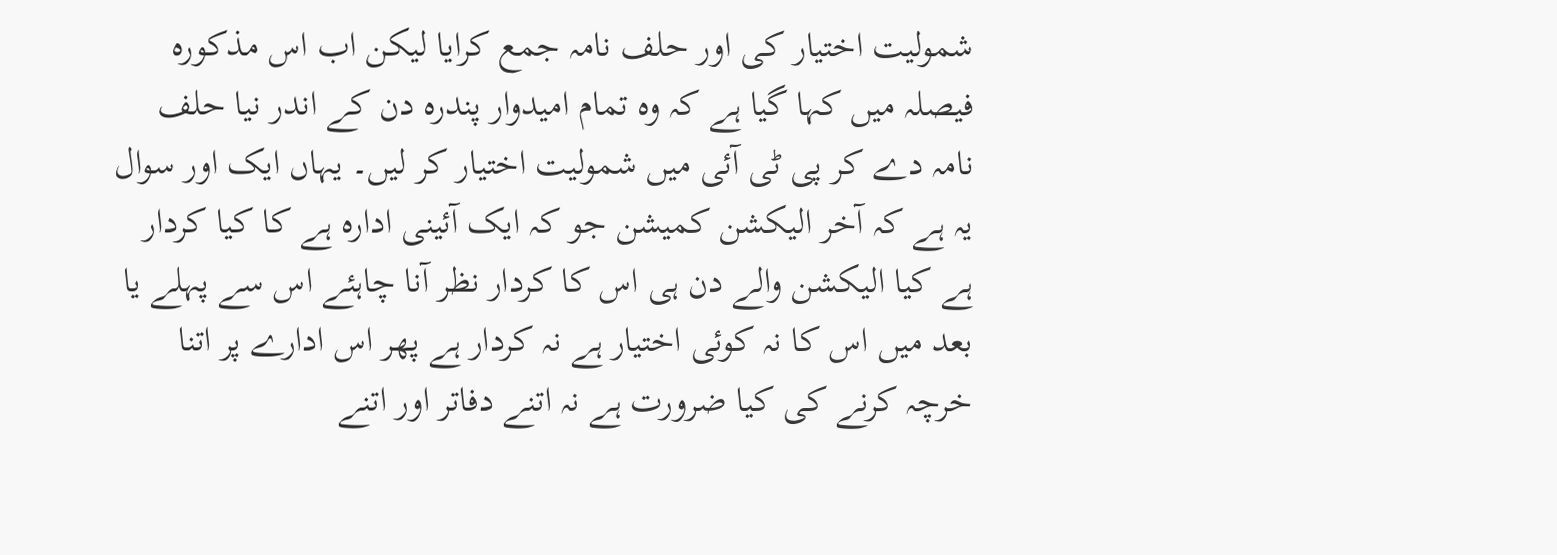شمولیت اختیار کی اور حلف نامہ جمع کرایا لیکن اب اس مذکورہ فیصلہ میں کہا گیا ہے کہ وہ تمام امیدوار پندرہ دن کے اندر نیا حلف نامہ دے کر پی ٹی آئی میں شمولیت اختیار کر لیں۔ یہاں ایک اور سوال یہ ہے کہ آخر الیکشن کمیشن جو کہ ایک آئینی ادارہ ہے کا کیا کردار ہے کیا الیکشن والے دن ہی اس کا کردار نظر آنا چاہئے اس سے پہلے یا بعد میں اس کا نہ کوئی اختیار ہے نہ کردار ہے پھر اس ادارے پر اتنا خرچہ کرنے کی کیا ضرورت ہے نہ اتنے دفاتر اور اتنے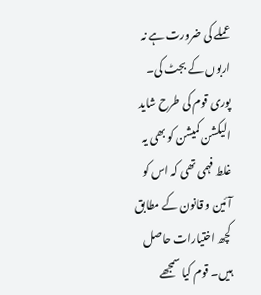عملے کی ضرورت ہے نہ اربوں کے بجٹ کی۔ پوری قوم کی طرح شاید الیکشن کمیشن کو بھی یہ غلط فہمی تھی کہ اس کو آئین و قانون کے مطابق کچھ اختیارات حاصل ہیں۔ قوم کیا سمجھے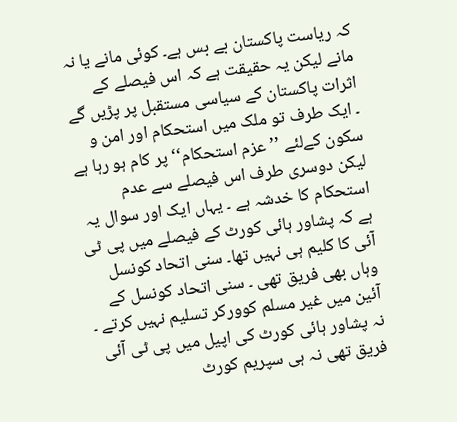کہ ریاست پاکستان بے بس ہے۔ کوئی مانے یا نہ مانے لیکن یہ حقیقت ہے کہ اس فیصلے کے اثرات پاکستان کے سیاسی مستقبل پر پڑیں گے ۔ ایک طرف تو ملک میں استحکام اور امن و سکون کےلئے ’’ عزم استحکام‘‘ پر کام ہو رہا ہے لیکن دوسری طرف اس فیصلے سے عدم استحکام کا خدشہ ہے ۔ یہاں ایک اور سوال یہ ہے کہ پشاور ہائی کورٹ کے فیصلے میں پی ٹی آئی کا کلیم ہی نہیں تھا۔ سنی اتحاد کونسل وہاں بھی فریق تھی ۔ سنی اتحاد کونسل کے آئین میں غیر مسلم کوورکر تسلیم نہیں کرتے ۔ نہ پشاور ہائی کورٹ کی اپیل میں پی ٹی آئی فریق تھی نہ ہی سپریم کورٹ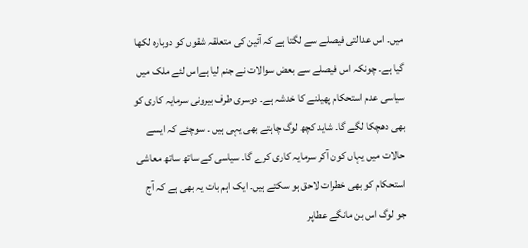میں۔ اس عدالتی فیصلے سے لگتا ہے کہ آئین کی متعلقہ شقوں کو دوبارہ لکھا گیا ہے۔ چونکہ اس فیصلے سے بعض سوالات نے جنم لیا ہےاس لئے ملک میں سیاسی عدم استحکام پھیلنے کا خدشہ ہے۔ دوسری طرف بیرونی سرمایہ کاری کو بھی دھچکا لگے گا۔ شاید کچھ لوگ چاہتے بھی یہی ہیں ۔ سوچئے کہ ایسے حالات میں یہاں کون آکر سرمایہ کاری کرے گا۔ سیاسی کے ساتھ ساتھ معاشی استحکام کو بھی خطرات لاحق ہو سکتے ہیں۔ ایک اہم بات یہ بھی ہے کہ آج جو لوگ اس بن مانگے عطاپر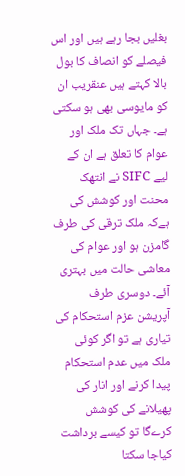بغلیں بجا رہے ہیں اور اس فیصلے کو انصاف کا بول بالا کہتے ہیں عنقریب ان کو مایوسی بھی ہو سکتی ہے۔ جہاں تک ملک اور عوام کا تعلق ہے ان کے لیے SIFC نے انتھک محنت اور کوشش کی ہےکہ ملک ترقی کی طرف گامزن ہو اور عوام کی معاشی حالت میں بہتری آئے۔ دوسری طرف آپریشن عزم استحکام کی تیاری ہے تو اگر کوئی ملک میں عدم استحکام پیدا کرنے اور انار کی پھیلانے کی کوشش کرےگا تو کیسے برداشت کیاجا سکتا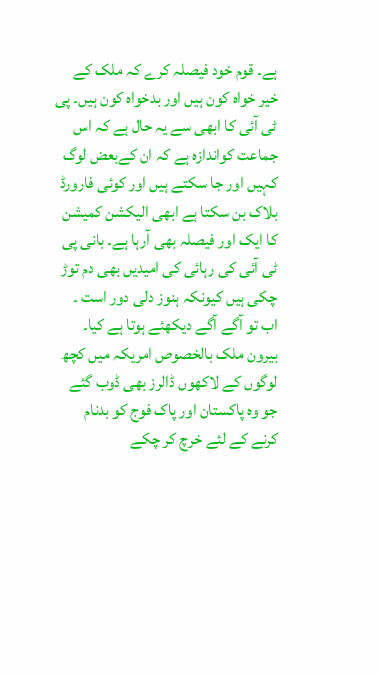ہے۔ قوم خود فیصلہ کرے کہ ملک کے خیر خواہ کون ہیں اور بدخواہ کون ہیں۔ پی ٹی آئی کا ابھی سے یہ حال ہے کہ اس جماعت کواندازہ ہے کہ ان کےبعض لوگ کہیں اور جا سکتے ہیں اور کوئی فارورڈ بلاک بن سکتا ہے ابھی الیکشن کمیشن کا ایک اور فیصلہ بھی آرہا ہے۔ بانی پی ٹی آئی کی رہائی کی امیدیں بھی دم توڑ چکی ہیں کیونکہ ہنوز دلی دور است ۔ اب تو آگے آگے دیکھئے ہوتا ہے کیا۔ بیرون ملک بالخصوص امریکہ میں کچھ لوگوں کے لاکھوں ڈالرز بھی ڈوب گئے جو وہ پاکستان اور پاک فوج کو بدنام کرنے کے لئے خرچ کر چکے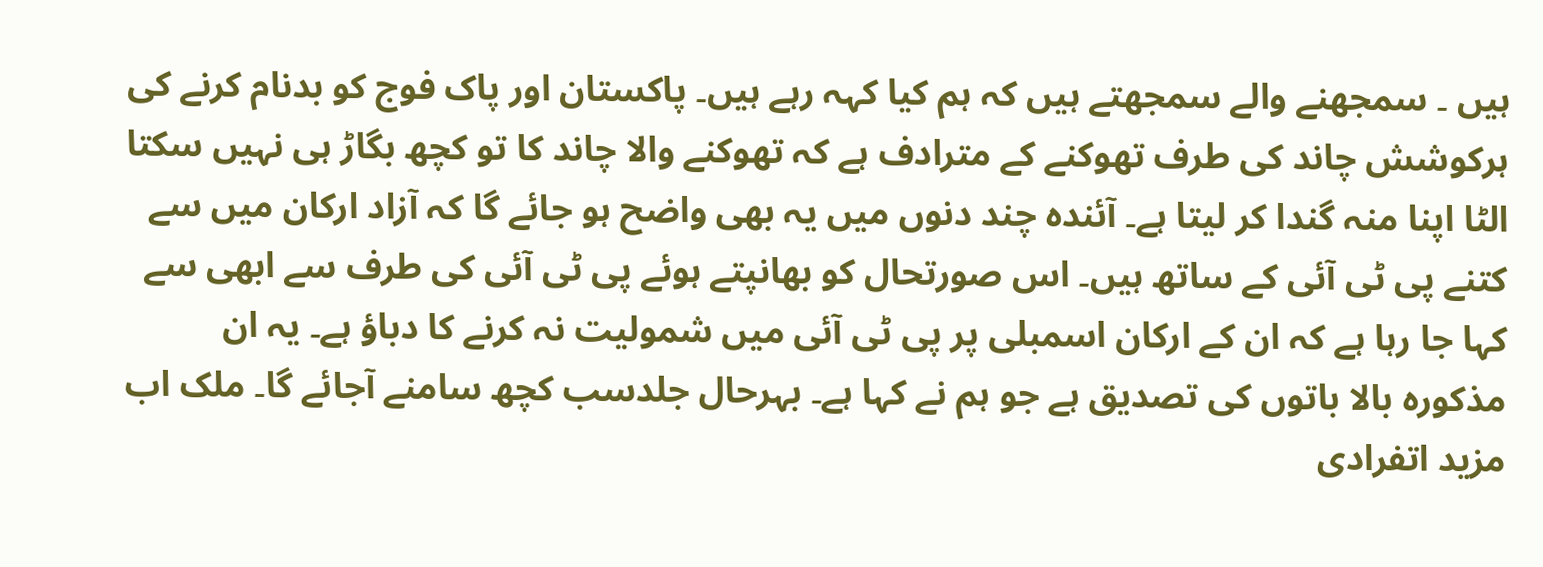ہیں ۔ سمجھنے والے سمجھتے ہیں کہ ہم کیا کہہ رہے ہیں۔ پاکستان اور پاک فوج کو بدنام کرنے کی ہرکوشش چاند کی طرف تھوکنے کے مترادف ہے کہ تھوکنے والا چاند کا تو کچھ بگاڑ ہی نہیں سکتا الٹا اپنا منہ گندا کر لیتا ہے۔ آئندہ چند دنوں میں یہ بھی واضح ہو جائے گا کہ آزاد ارکان میں سے کتنے پی ٹی آئی کے ساتھ ہیں۔ اس صورتحال کو بھانپتے ہوئے پی ٹی آئی کی طرف سے ابھی سے کہا جا رہا ہے کہ ان کے ارکان اسمبلی پر پی ٹی آئی میں شمولیت نہ کرنے کا دباؤ ہے۔ یہ ان مذکورہ بالا باتوں کی تصدیق ہے جو ہم نے کہا ہے۔ بہرحال جلدسب کچھ سامنے آجائے گا۔ ملک اب مزید اتفرادی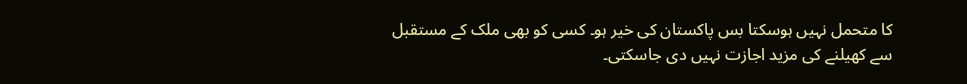کا متحمل نہیں ہوسکتا بس پاکستان کی خیر ہو۔ کسی کو بھی ملک کے مستقبل سے کھیلنے کی مزید اجازت نہیں دی جاسکتی۔